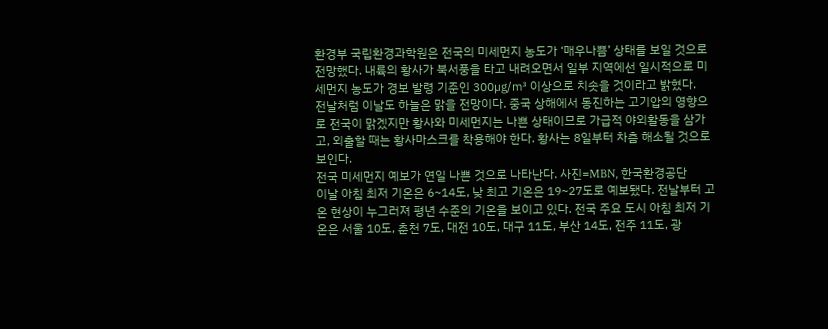환경부 국립환경과학원은 전국의 미세먼지 농도가 ‘매우나쁨’ 상태를 보일 것으로 전망했다. 내륙의 황사가 북서풍을 타고 내려오면서 일부 지역에선 일시적으로 미세먼지 농도가 경보 발령 기준인 300㎍/㎥ 이상으로 치솟을 것이라고 밝혔다.
전날처럼 이날도 하늘은 맑을 전망이다. 중국 상해에서 동진하는 고기압의 영향으로 전국이 맑겠지만 황사와 미세먼지는 나쁜 상태이므로 가급적 야외활동을 삼가고, 외출할 때는 황사마스크를 착용해야 한다. 황사는 8일부터 차츰 해소될 것으로 보인다.
전국 미세먼지 예보가 연일 나쁜 것으로 나타난다. 사진=MBN, 한국환경공단
이날 아침 최저 기온은 6~14도, 낮 최고 기온은 19~27도로 예보됐다. 전날부터 고온 현상이 누그러져 평년 수준의 기온을 보이고 있다. 전국 주요 도시 아침 최저 기온은 서울 10도, 춘천 7도, 대전 10도, 대구 11도, 부산 14도, 전주 11도, 광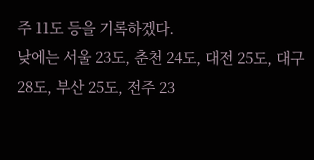주 11도 등을 기록하겠다.
낮에는 서울 23도, 춘천 24도, 대전 25도, 대구 28도, 부산 25도, 전주 23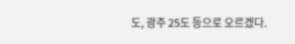도, 광주 25도 등으로 오르겠다.